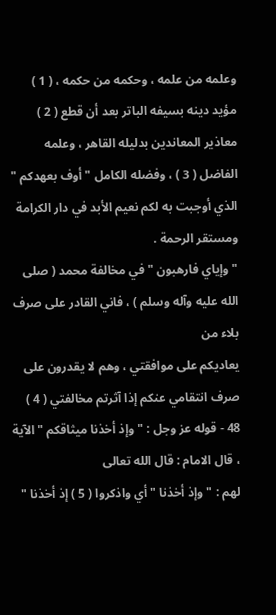وعلمه من علمه ، وحكمه من حكمه ، ( 1 ) مؤيد دينه بسيفه الباتر بعد أن قطع ( 2 )
معاذير المعاندين بدليله القاهر ، وعلمه الفاضل ( 3 ) ، وفضله الكامل " أوف بعهدكم "
الذي أوجبت به لكم نعيم الأبد في دار الكرامة ومستقر الرحمة .
" وإياي فارهبون " في مخالفة محمد ( صلى الله عليه وآله وسلم ) ، فاني القادر على صرف بلاء من
يعاديكم على موافقتي ، وهم لا يقدرون على صرف انتقامي عنكم إذا آثرتم مخالفتي ( 4 )
48 - قوله عز وجل : " وإذ أخذنا ميثاقكم " الآية ، قال الامام : قال الله تعالى
لهم : " وإذ أخذنا " أي واذكروا ( 5 ) إذ أخذنا "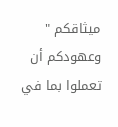ميثاقكم " وعهودكم أن تعملوا بما في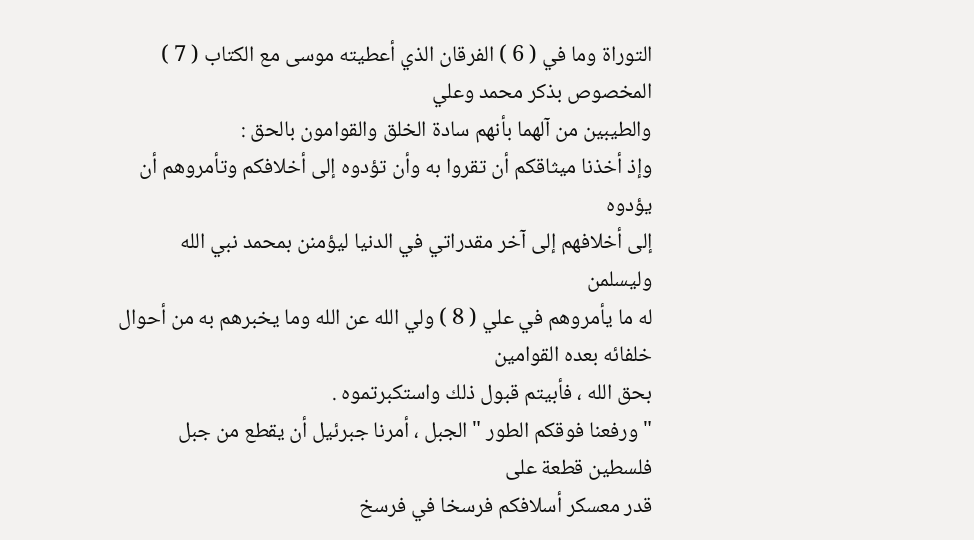التوراة وما في ( 6 ) الفرقان الذي أعطيته موسى مع الكتاب ( 7 ) المخصوص بذكر محمد وعلي
والطيبين من آلهما بأنهم سادة الخلق والقوامون بالحق :
وإذ أخذنا ميثاقكم أن تقروا به وأن تؤدوه إلى أخلافكم وتأمروهم أن يؤدوه
إلى أخلافهم إلى آخر مقدراتي في الدنيا ليؤمنن بمحمد نبي الله وليسلمن
له ما يأمروهم في علي ( 8 ) ولي الله عن الله وما يخبرهم به من أحوال خلفائه بعده القوامين
بحق الله ، فأبيتم قبول ذلك واستكبرتموه .
" ورفعنا فوقكم الطور " الجبل ، أمرنا جبرئيل أن يقطع من جبل فلسطين قطعة على
قدر معسكر أسلافكم فرسخا في فرسخ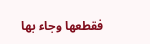فقطعها وجاء بها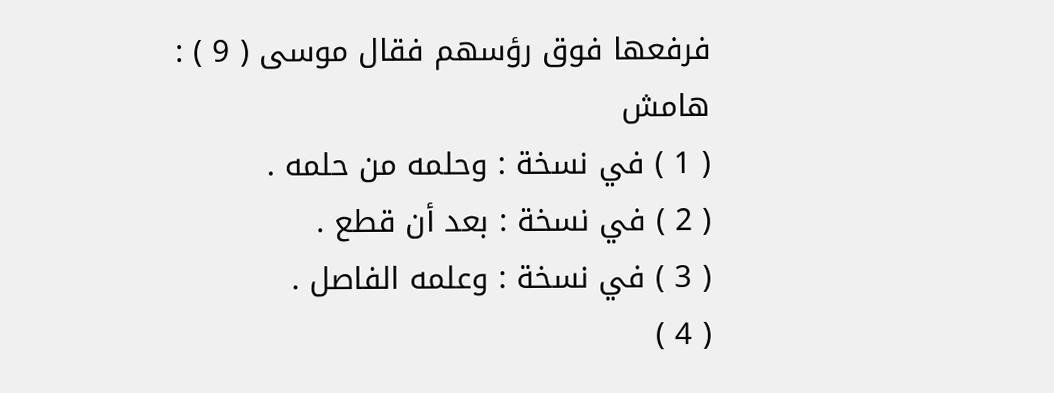فرفعها فوق رؤسهم فقال موسى ( 9 ) :
هامش
( 1 ) في نسخة : وحلمه من حلمه .
( 2 ) في نسخة : بعد أن قطع .
( 3 ) في نسخة : وعلمه الفاصل .
( 4 )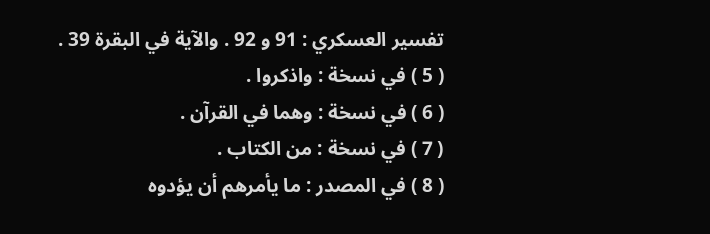تفسير العسكري : 91 و 92 . والآية في البقرة 39 .
( 5 ) في نسخة : واذكروا .
( 6 ) في نسخة : وهما في القرآن .
( 7 ) في نسخة : من الكتاب .
( 8 ) في المصدر : ما يأمرهم أن يؤدوه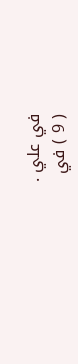في علي .
( 9 ) في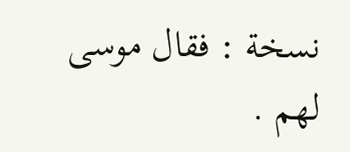نسخة : فقال موسى لهم .